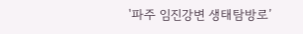'파주 임진강변 생태탐방로’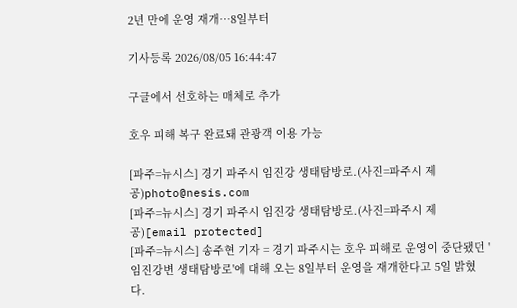2년 만에 운영 재개…8일부터

기사등록 2026/08/05 16:44:47

구글에서 선호하는 매체로 추가

호우 피해 복구 완료돼 관광객 이용 가능

[파주=뉴시스] 경기 파주시 임진강 생태탐방로.(사진=파주시 제공)photo@nesis.com
[파주=뉴시스] 경기 파주시 임진강 생태탐방로.(사진=파주시 제공)[email protected]
[파주=뉴시스] 송주현 기자 = 경기 파주시는 호우 피해로 운영이 중단됐던 '임진강변 생태탐방로'에 대해 오는 8일부터 운영을 재개한다고 5일 밝혔다.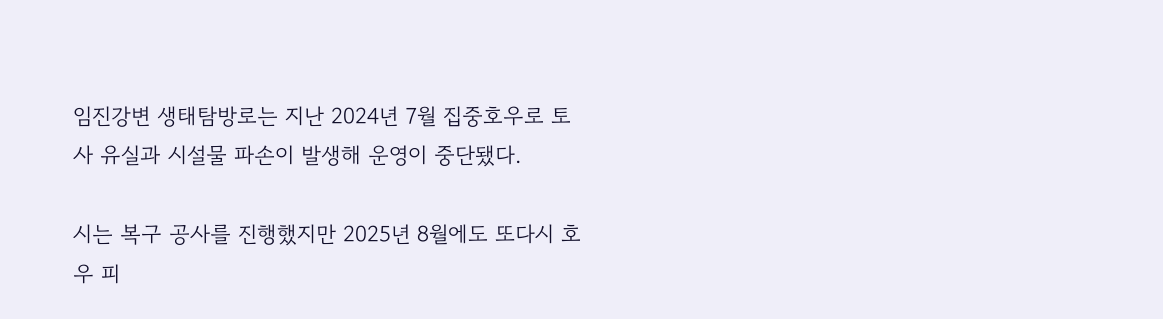임진강변 생태탐방로는 지난 2024년 7월 집중호우로 토사 유실과 시설물 파손이 발생해 운영이 중단됐다.

시는 복구 공사를 진행했지만 2025년 8월에도 또다시 호우 피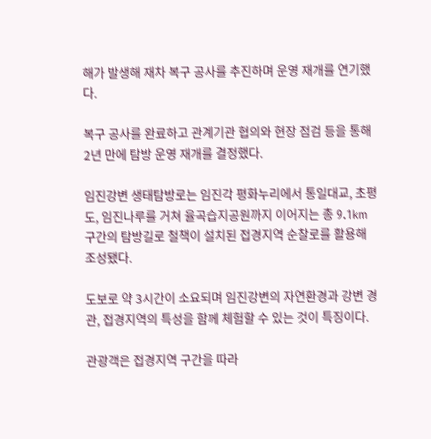해가 발생해 재차 복구 공사를 추진하며 운영 재개를 연기했다.

복구 공사를 완료하고 관계기관 협의와 현장 점검 등을 통해 2년 만에 탐방 운영 재개를 결정했다.

임진강변 생태탐방로는 임진각 평화누리에서 통일대교, 초평도, 임진나루를 거쳐 율곡습지공원까지 이어지는 총 9.1km 구간의 탐방길로 철책이 설치된 접경지역 순찰로를 활용해 조성됐다.

도보로 약 3시간이 소요되며 임진강변의 자연환경과 강변 경관, 접경지역의 특성을 함께 체험할 수 있는 것이 특징이다.

관광객은 접경지역 구간을 따라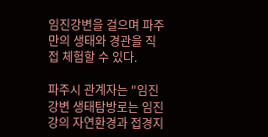임진강변을 걸으며 파주만의 생태와 경관을 직접 체험할 수 있다.

파주시 관계자는 "임진강변 생태탐방로는 임진강의 자연환경과 접경지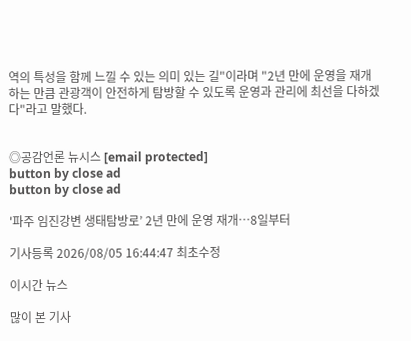역의 특성을 함께 느낄 수 있는 의미 있는 길"이라며 "2년 만에 운영을 재개하는 만큼 관광객이 안전하게 탐방할 수 있도록 운영과 관리에 최선을 다하겠다"라고 말했다.


◎공감언론 뉴시스 [email protected]
button by close ad
button by close ad

'파주 임진강변 생태탐방로’ 2년 만에 운영 재개…8일부터

기사등록 2026/08/05 16:44:47 최초수정

이시간 뉴스

많이 본 기사